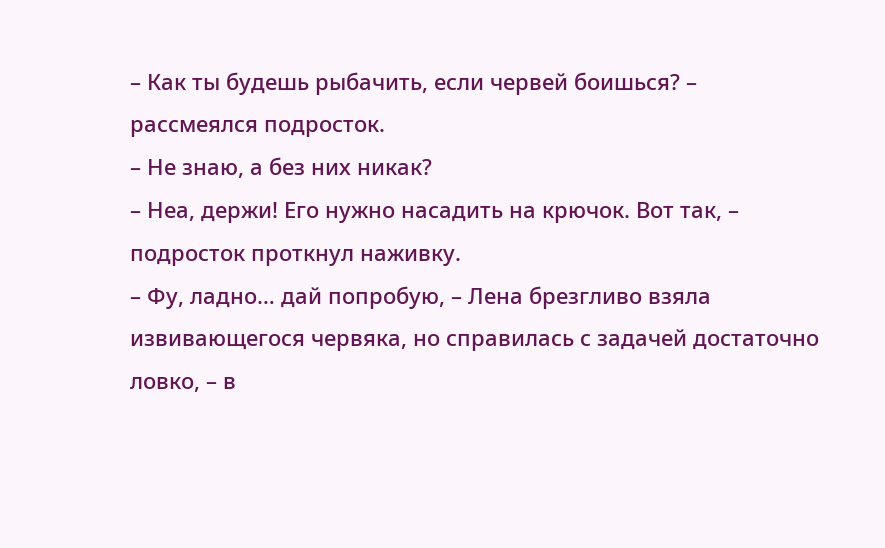– Как ты будешь рыбачить, если червей боишься? – рассмеялся подросток.
– Не знаю, а без них никак?
– Неа, держи! Его нужно насадить на крючок. Вот так, – подросток проткнул наживку.
– Фу, ладно… дай попробую, – Лена брезгливо взяла извивающегося червяка, но справилась с задачей достаточно ловко, – в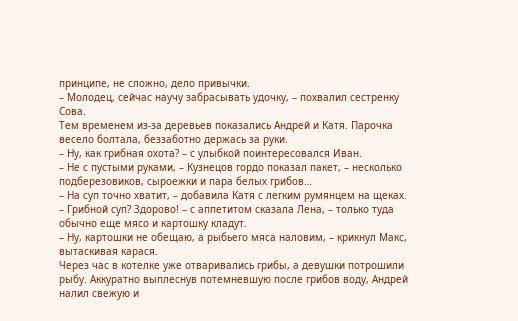принципе, не сложно, дело привычки.
– Молодец, сейчас научу забрасывать удочку, – похвалил сестренку Сова.
Тем временем из-за деревьев показались Андрей и Катя. Парочка весело болтала, беззаботно держась за руки.
– Ну, как грибная охота? – с улыбкой поинтересовался Иван.
– Не с пустыми руками, – Кузнецов гордо показал пакет, – несколько подберезовиков, сыроежки и пара белых грибов…
– На суп точно хватит, – добавила Катя с легким румянцем на щеках.
– Грибной суп? Здорово! – с аппетитом сказала Лена, – только туда обычно еще мясо и картошку кладут.
– Ну, картошки не обещаю, а рыбьего мяса наловим, – крикнул Макс, вытаскивая карася.
Через час в котелке уже отваривались грибы, а девушки потрошили рыбу. Аккуратно выплеснув потемневшую после грибов воду, Андрей налил свежую и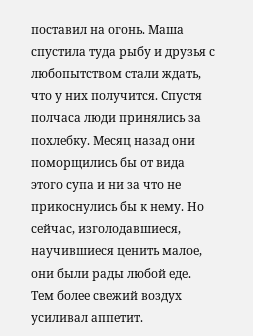поставил на огонь. Маша спустила туда рыбу и друзья с любопытством стали ждать, что у них получится. Спустя полчаса люди принялись за похлебку. Месяц назад они поморщились бы от вида этого супа и ни за что не прикоснулись бы к нему. Но сейчас, изголодавшиеся, научившиеся ценить малое, они были рады любой еде. Тем более свежий воздух усиливал аппетит.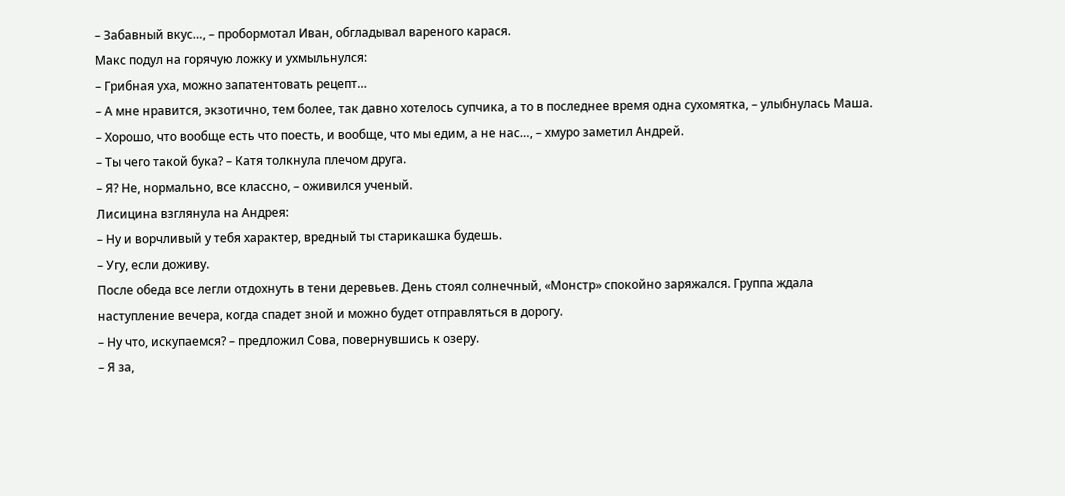– Забавный вкус…, – пробормотал Иван, обгладывал вареного карася.
Макс подул на горячую ложку и ухмыльнулся:
– Грибная уха, можно запатентовать рецепт…
– А мне нравится, экзотично, тем более, так давно хотелось супчика, а то в последнее время одна сухомятка, – улыбнулась Маша.
– Хорошо, что вообще есть что поесть, и вообще, что мы едим, а не нас…, – хмуро заметил Андрей.
– Ты чего такой бука? – Катя толкнула плечом друга.
– Я? Не, нормально, все классно, – оживился ученый.
Лисицина взглянула на Андрея:
– Ну и ворчливый у тебя характер, вредный ты старикашка будешь.
– Угу, если доживу.
После обеда все легли отдохнуть в тени деревьев. День стоял солнечный, «Монстр» спокойно заряжался. Группа ждала наступление вечера, когда спадет зной и можно будет отправляться в дорогу.
– Ну что, искупаемся? – предложил Сова, повернувшись к озеру.
– Я за,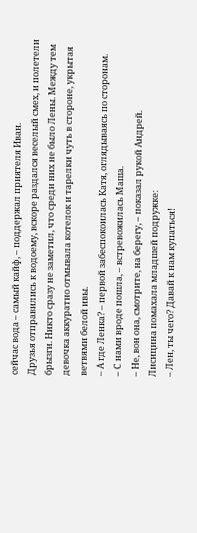сейчас вода – самый кайф, – поддержал приятеля Иван.
Друзья отправились к водоему, вскоре раздался веселый смех, и полетели брызги. Никто сразу не заметил, что среди них не было Лены. Между тем девочка аккуратно отмывала котелок и тарелки чуть в стороне, укрытая ветвями белой ивы.
– А где Ленка? – первой забеспокоилась Катя, оглядываясь по сторонам.
– С нами вроде пошла, – встревожилась Маша.
– Не, вон она, смотрите, на берегу, – показал рукой Андрей.
Лисицина помахала младшей подружке:
– Лен, ты чего? Давай к нам купаться!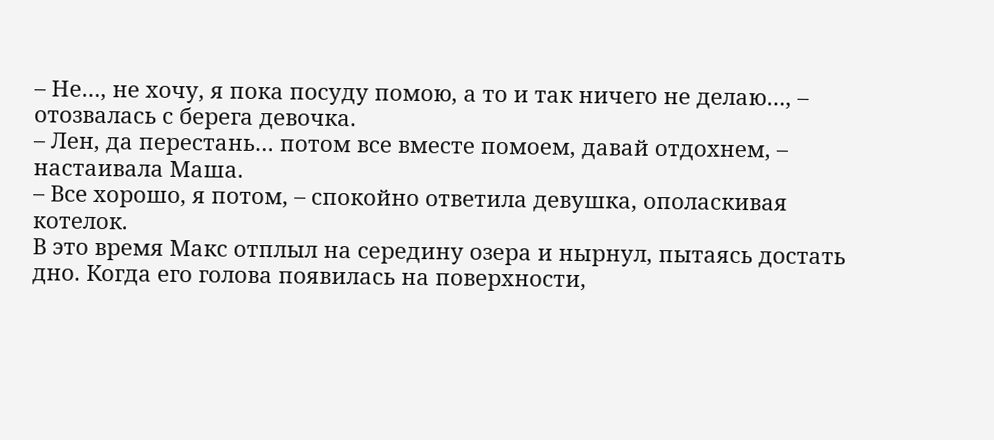– Не…, не хочу, я пока посуду помою, а то и так ничего не делаю…, – отозвалась с берега девочка.
– Лен, да перестань… потом все вместе помоем, давай отдохнем, – настаивала Маша.
– Все хорошо, я потом, – спокойно ответила девушка, ополаскивая котелок.
В это время Макс отплыл на середину озера и нырнул, пытаясь достать дно. Когда его голова появилась на поверхности,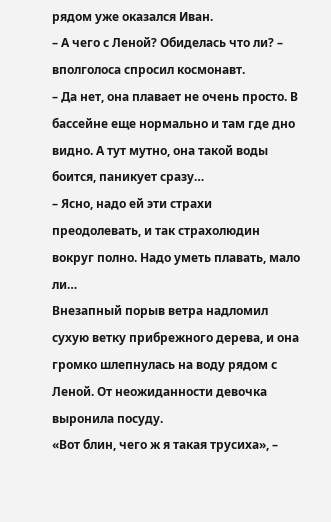рядом уже оказался Иван.
– А чего с Леной? Обиделась что ли? – вполголоса спросил космонавт.
– Да нет, она плавает не очень просто. В бассейне еще нормально и там где дно видно. А тут мутно, она такой воды боится, паникует сразу…
– Ясно, надо ей эти страхи преодолевать, и так страхолюдин вокруг полно. Надо уметь плавать, мало ли…
Внезапный порыв ветра надломил сухую ветку прибрежного дерева, и она громко шлепнулась на воду рядом с Леной. От неожиданности девочка выронила посуду.
«Вот блин, чего ж я такая трусиха», –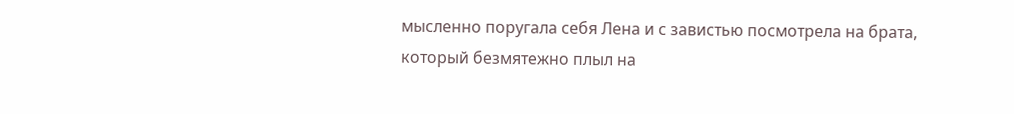мысленно поругала себя Лена и с завистью посмотрела на брата, который безмятежно плыл на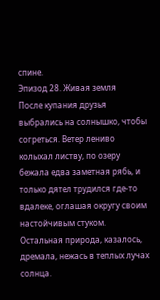спине.
Эпизод 28. Живая земля
После купания друзья выбрались на солнышко, чтобы согреться. Ветер лениво колыхал листву, по озеру бежала едва заметная рябь, и только дятел трудился где-то вдалеке, оглашая округу своим настойчивым стуком. Остальная природа, казалось, дремала, нежась в теплых лучах солнца.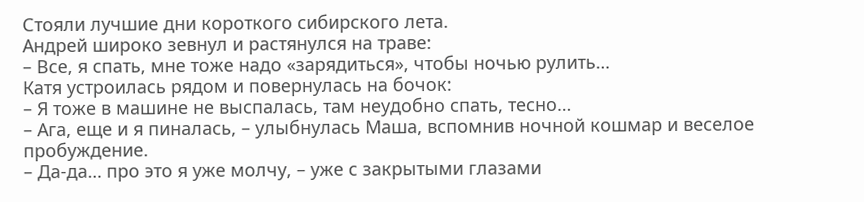Стояли лучшие дни короткого сибирского лета.
Андрей широко зевнул и растянулся на траве:
– Все, я спать, мне тоже надо «зарядиться», чтобы ночью рулить…
Катя устроилась рядом и повернулась на бочок:
– Я тоже в машине не выспалась, там неудобно спать, тесно…
– Ага, еще и я пиналась, – улыбнулась Маша, вспомнив ночной кошмар и веселое пробуждение.
– Да-да… про это я уже молчу, – уже с закрытыми глазами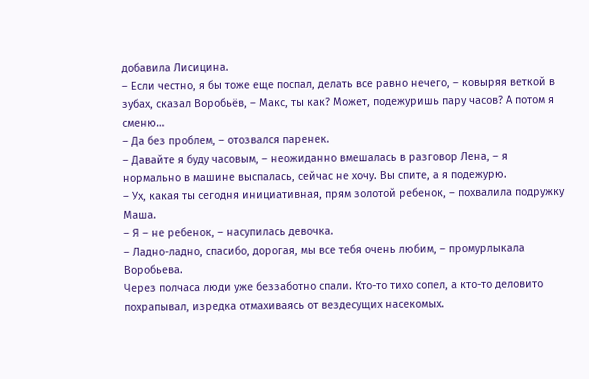добавила Лисицина.
– Если честно, я бы тоже еще поспал, делать все равно нечего, – ковыряя веткой в зубах, сказал Воробьёв, – Макс, ты как? Может, подежуришь пару часов? А потом я сменю…
– Да без проблем, – отозвался паренек.
– Давайте я буду часовым, – неожиданно вмешалась в разговор Лена, – я нормально в машине выспалась, сейчас не хочу. Вы спите, а я подежурю.
– Ух, какая ты сегодня инициативная, прям золотой ребенок, – похвалила подружку Маша.
– Я – не ребенок, – насупилась девочка.
– Ладно-ладно, спасибо, дорогая, мы все тебя очень любим, – промурлыкала Воробьева.
Через полчаса люди уже беззаботно спали. Кто-то тихо сопел, а кто-то деловито похрапывал, изредка отмахиваясь от вездесущих насекомых.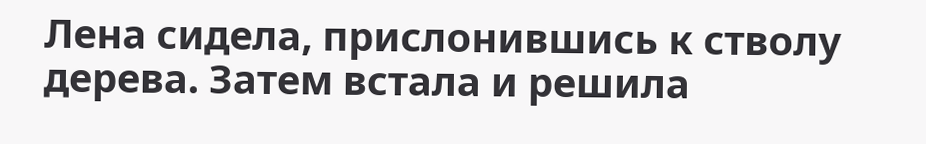Лена сидела, прислонившись к стволу дерева. Затем встала и решила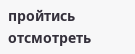пройтись отсмотреть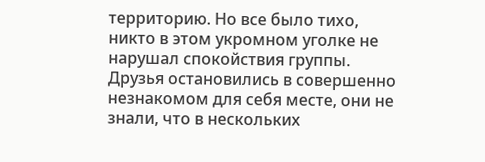территорию. Но все было тихо, никто в этом укромном уголке не нарушал спокойствия группы.
Друзья остановились в совершенно незнакомом для себя месте, они не знали, что в нескольких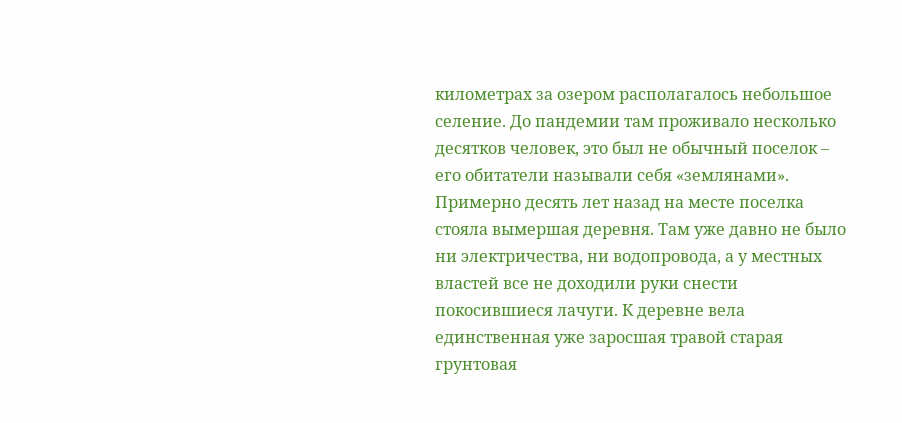километрах за озером располагалось небольшое селение. До пандемии там проживало несколько десятков человек, это был не обычный поселок – его обитатели называли себя «землянами».
Примерно десять лет назад на месте поселка стояла вымершая деревня. Там уже давно не было ни электричества, ни водопровода, а у местных властей все не доходили руки снести покосившиеся лачуги. К деревне вела единственная уже заросшая травой старая грунтовая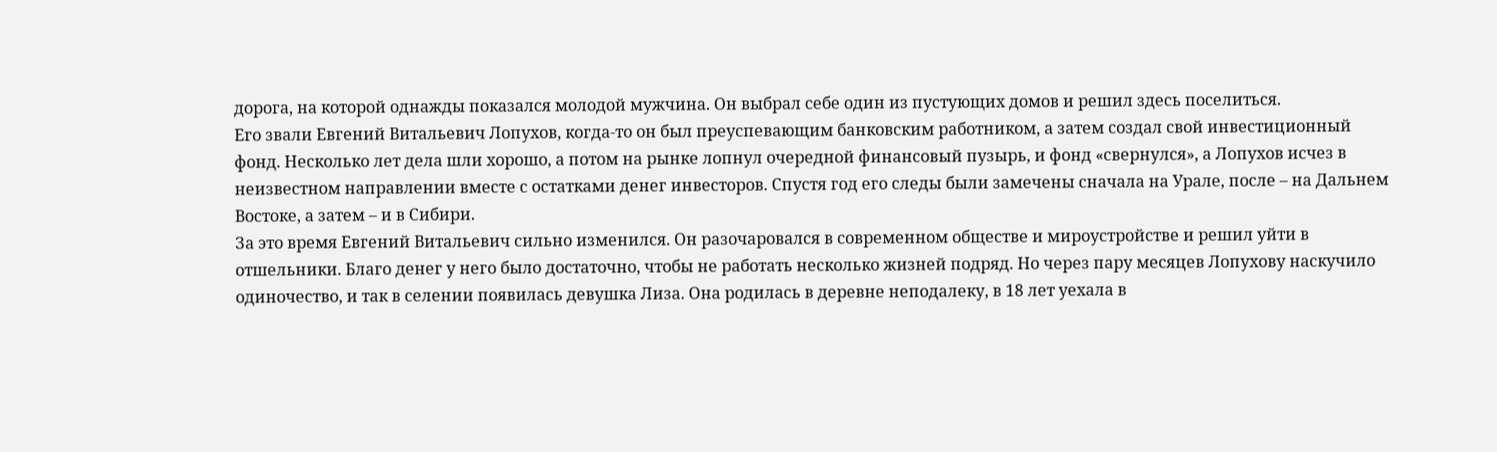дорога, на которой однажды показался молодой мужчина. Он выбрал себе один из пустующих домов и решил здесь поселиться.
Его звали Евгений Витальевич Лопухов, когда-то он был преуспевающим банковским работником, а затем создал свой инвестиционный фонд. Несколько лет дела шли хорошо, а потом на рынке лопнул очередной финансовый пузырь, и фонд «свернулся», а Лопухов исчез в неизвестном направлении вместе с остатками денег инвесторов. Спустя год его следы были замечены сначала на Урале, после – на Дальнем Востоке, а затем – и в Сибири.
За это время Евгений Витальевич сильно изменился. Он разочаровался в современном обществе и мироустройстве и решил уйти в отшельники. Благо денег у него было достаточно, чтобы не работать несколько жизней подряд. Но через пару месяцев Лопухову наскучило одиночество, и так в селении появилась девушка Лиза. Она родилась в деревне неподалеку, в 18 лет уехала в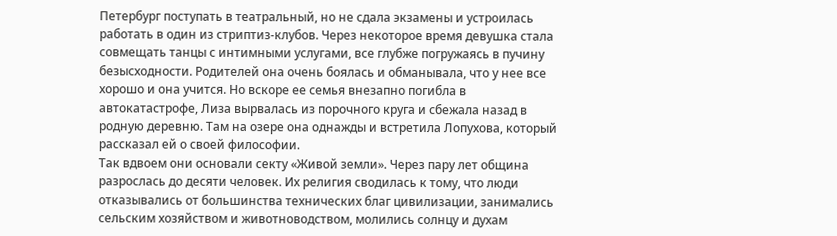Петербург поступать в театральный, но не сдала экзамены и устроилась работать в один из стриптиз-клубов. Через некоторое время девушка стала совмещать танцы с интимными услугами, все глубже погружаясь в пучину безысходности. Родителей она очень боялась и обманывала, что у нее все хорошо и она учится. Но вскоре ее семья внезапно погибла в автокатастрофе, Лиза вырвалась из порочного круга и сбежала назад в родную деревню. Там на озере она однажды и встретила Лопухова, который рассказал ей о своей философии.
Так вдвоем они основали секту «Живой земли». Через пару лет община разрослась до десяти человек. Их религия сводилась к тому, что люди отказывались от большинства технических благ цивилизации, занимались сельским хозяйством и животноводством, молились солнцу и духам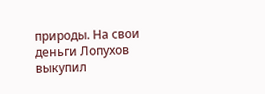природы. На свои деньги Лопухов выкупил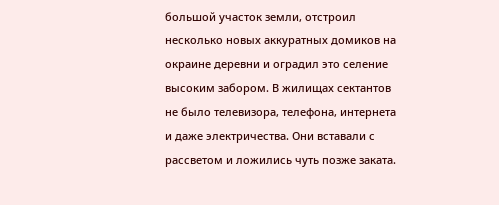большой участок земли, отстроил несколько новых аккуратных домиков на окраине деревни и оградил это селение высоким забором. В жилищах сектантов не было телевизора, телефона, интернета и даже электричества. Они вставали с рассветом и ложились чуть позже заката.